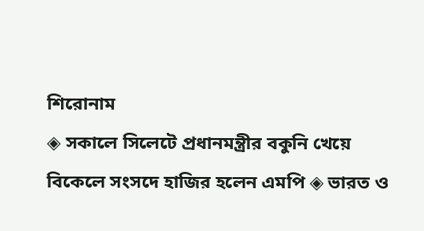শিরোনাম
◈ সকালে সিলেটে প্রধানমন্ত্রীর বকুনি খেয়ে বিকেলে সংসদে হাজির হলেন এমপি ◈ ভারত ও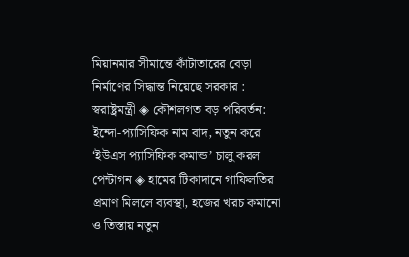মিয়ানমার সীমান্তে কাঁটাতারের বেড়া নির্মাণের সিদ্ধান্ত নিয়েছে সরকার : স্বরাষ্ট্রমন্ত্রী ◈ কৌশলগত বড় পরিবর্তন: ইন্দো-প্যাসিফিক নাম বাদ, নতুন করে ‘ইউএস প্যাসিফিক কমান্ড’ চালু করল পেন্টাগন ◈ হামের টিকাদানে গাফিলতির প্রমাণ মিললে ব্যবস্থা, হজের খরচ কমানো ও তিস্তায় নতুন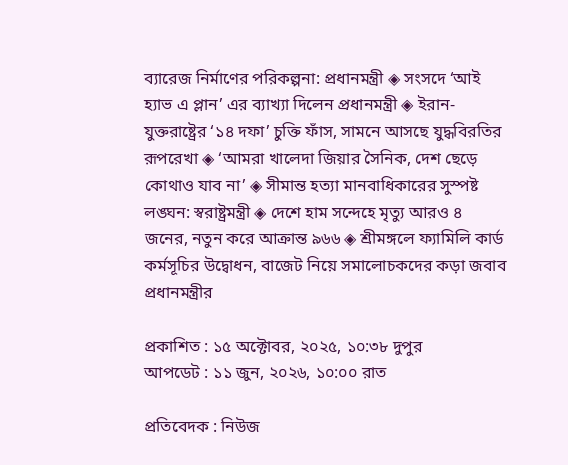ব্যারেজ নির্মাণের পরিকল্পনা: প্রধানমন্ত্রী ◈ সংসদে ‘আই হ্যাভ এ প্লান’ এর ব্যাখ্যা দিলেন প্রধানমন্ত্রী ◈ ইরান-যুক্তরাষ্ট্রের ‘১৪ দফা’ চুক্তি ফাঁস, সামনে আসছে যুদ্ধবিরতির রূপরেখা ◈ ‘আমরা খালেদা জিয়ার সৈনিক, দেশ ছেড়ে কোথাও যাব না’ ◈ সীমান্ত হত্যা মানবাধিকারের সুস্পষ্ট লঙ্ঘন: স্বরাষ্ট্রমন্ত্রী ◈ দেশে হাম সন্দেহে মৃত্যু আরও ৪ জনের, নতুন করে আক্রান্ত ৯৬৬ ◈ শ্রীমঙ্গলে ফ্যামিলি কার্ড কর্মসূচির উদ্বোধন, বাজেট নিয়ে সমালোচকদের কড়া জবাব প্রধানমন্ত্রীর

প্রকাশিত : ১৫ অক্টোবর, ২০২৫, ১০:৩৮ দুপুর
আপডেট : ১১ জুন, ২০২৬, ১০:০০ রাত

প্রতিবেদক : নিউজ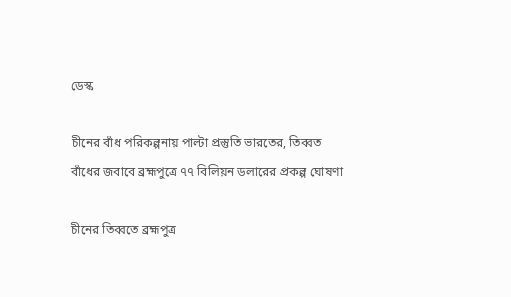ডেস্ক

চীনের বাঁধ পরিকল্পনায় পাল্টা প্রস্তুতি ভারতের, তিব্বত বাঁধের জবাবে ব্রহ্মপুত্রে ৭৭ বিলিয়ন ডলারের প্রকল্প ঘোষণা

চীনের তিব্বতে ব্রহ্মপুত্র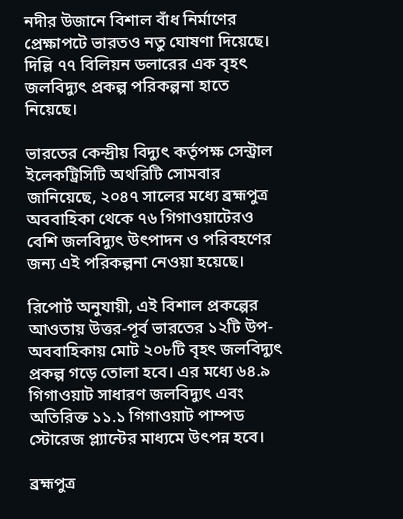নদীর উজানে বিশাল বাঁধ নির্মাণের প্রেক্ষাপটে ভারতও নতু ঘোষণা দিয়েছে। দিল্লি ৭৭ বিলিয়ন ডলারের এক বৃহৎ জলবিদ্যুৎ প্রকল্প পরিকল্পনা হাতে নিয়েছে।

ভারতের কেন্দ্রীয় বিদ্যুৎ কর্তৃপক্ষ সেন্ট্রাল ইলেকট্রিসিটি অথরিটি সোমবার জানিয়েছে, ২০৪৭ সালের মধ্যে ব্রহ্মপুত্র অববাহিকা থেকে ৭৬ গিগাওয়াটেরও বেশি জলবিদ্যুৎ উৎপাদন ও পরিবহণের জন্য এই পরিকল্পনা নেওয়া হয়েছে।

রিপোর্ট অনুযায়ী, এই বিশাল প্রকল্পের আওতায় উত্তর-পূর্ব ভারতের ১২টি উপ-অববাহিকায় মোট ২০৮টি বৃহৎ জলবিদ্যুৎ প্রকল্প গড়ে তোলা হবে। এর মধ্যে ৬৪.৯ গিগাওয়াট সাধারণ জলবিদ্যুৎ এবং অতিরিক্ত ১১.১ গিগাওয়াট পাম্পড স্টোরেজ প্ল্যান্টের মাধ্যমে উৎপন্ন হবে।

ব্রহ্মপুত্র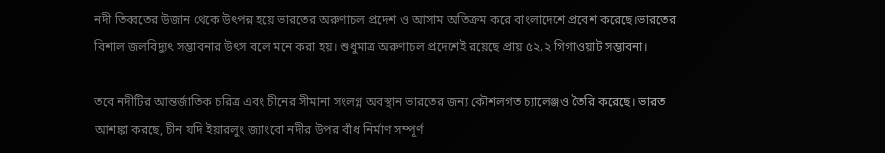নদী তিব্বতের উজান থেকে উৎপন্ন হয়ে ভারতের অরুণাচল প্রদেশ ও আসাম অতিক্রম করে বাংলাদেশে প্রবেশ করেছে।ভারতের বিশাল জলবিদ্যুৎ সম্ভাবনার উৎস বলে মনে করা হয়। শুধুমাত্র অরুণাচল প্রদেশেই রয়েছে প্রায় ৫২.২ গিগাওয়াট সম্ভাবনা।

তবে নদীটির আন্তর্জাতিক চরিত্র এবং চীনের সীমানা সংলগ্ন অবস্থান ভারতের জন্য কৌশলগত চ্যালেঞ্জও তৈরি করেছে। ভারত আশঙ্কা করছে, চীন যদি ইয়ারলুং জ্যাংবো নদীর উপর বাঁধ নির্মাণ সম্পূর্ণ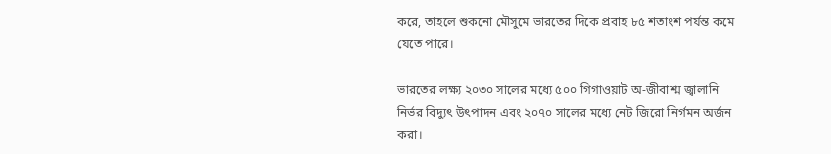করে, তাহলে শুকনো মৌসুমে ভারতের দিকে প্রবাহ ৮৫ শতাংশ পর্যন্ত কমে যেতে পারে।

ভারতের লক্ষ্য ২০৩০ সালের মধ্যে ৫০০ গিগাওয়াট অ-জীবাশ্ম জ্বালানি নির্ভর বিদ্যুৎ উৎপাদন এবং ২০৭০ সালের মধ্যে নেট জিরো নির্গমন অর্জন করা।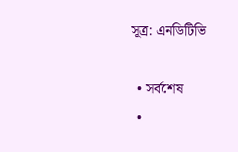সূত্র: এনডিটিভি

  • সর্বশেষ
  •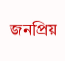জনপ্রিয়